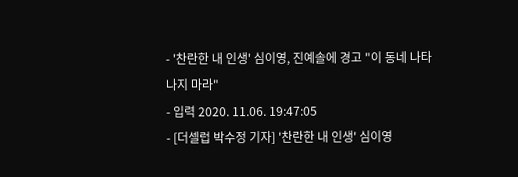- '찬란한 내 인생' 심이영, 진예솔에 경고 "이 동네 나타나지 마라"
- 입력 2020. 11.06. 19:47:05
- [더셀럽 박수정 기자] '찬란한 내 인생' 심이영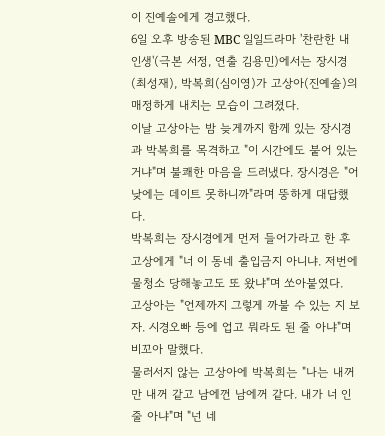이 진예솔에게 경고했다.
6일 오후 방송된 MBC 일일드라마 '찬란한 내 인생'(극본 서정, 연출 김용민)에서는 장시경(최성재), 박복희(심이영)가 고상아(진예솔)의 매정하게 내치는 모습이 그려졌다.
이날 고상아는 밤 늦게까지 함께 있는 장시경과 박복희를 목격하고 "이 시간에도 붙어 있는 거냐"며 불쾌한 마음을 드러냈다. 장시경은 "어 낮에는 데이트 못하니까"라며 뚱하게 대답했다.
박복희는 장시경에게 먼저 들어가라고 한 후 고상에게 "너 이 동네 출입금지 아니냐. 저번에 물청소 당해놓고도 또 왔냐"며 쏘아붙였다.
고상아는 "언제까지 그렇게 까불 수 있는 지 보자. 시경오빠 등에 업고 뭐라도 된 줄 아냐"며 비꼬아 말했다.
물러서지 않는 고상아에 박복희는 "나는 내꺼만 내꺼 같고 남에껀 남에꺼 같다. 내가 너 인 줄 아냐"며 "넌 네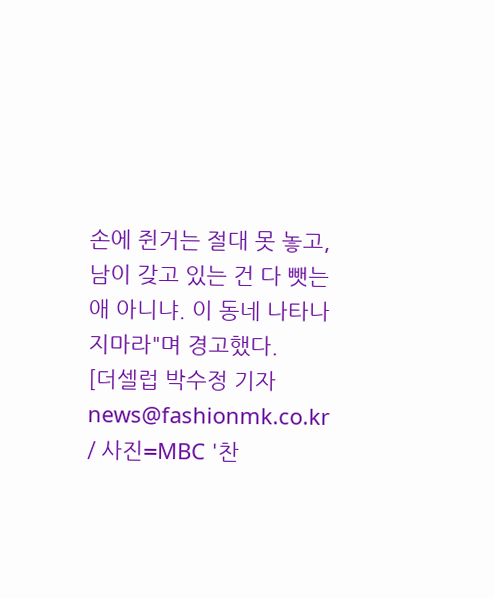손에 쥔거는 절대 못 놓고, 남이 갖고 있는 건 다 뺏는 애 아니냐. 이 동네 나타나지마라"며 경고했다.
[더셀럽 박수정 기자 news@fashionmk.co.kr / 사진=MBC '찬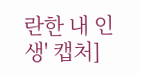란한 내 인생' 캡처]